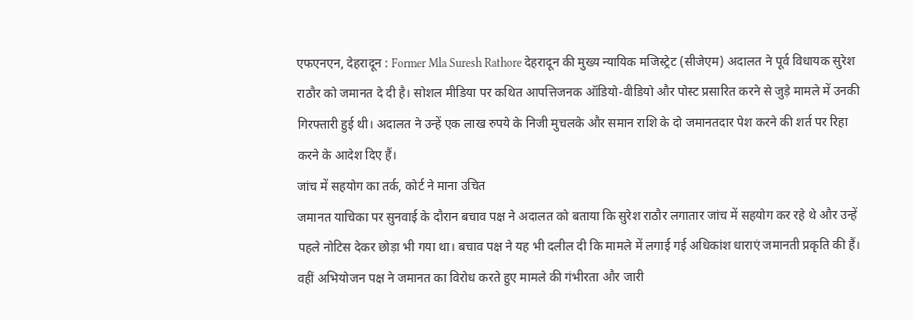एफएनएन, देहरादून : Former Mla Suresh Rathore देहरादून की मुख्य न्यायिक मजिस्ट्रेट (सीजेएम) अदालत ने पूर्व विधायक सुरेश राठौर को जमानत दे दी है। सोशल मीडिया पर कथित आपत्तिजनक ऑडियो-वीडियो और पोस्ट प्रसारित करने से जुड़े मामले में उनकी गिरफ्तारी हुई थी। अदालत ने उन्हें एक लाख रुपये के निजी मुचलके और समान राशि के दो जमानतदार पेश करने की शर्त पर रिहा करने के आदेश दिए हैं।
जांच में सहयोग का तर्क, कोर्ट ने माना उचित
जमानत याचिका पर सुनवाई के दौरान बचाव पक्ष ने अदालत को बताया कि सुरेश राठौर लगातार जांच में सहयोग कर रहे थे और उन्हें पहले नोटिस देकर छोड़ा भी गया था। बचाव पक्ष ने यह भी दलील दी कि मामले में लगाई गई अधिकांश धाराएं जमानती प्रकृति की हैं। वहीं अभियोजन पक्ष ने जमानत का विरोध करते हुए मामले की गंभीरता और जारी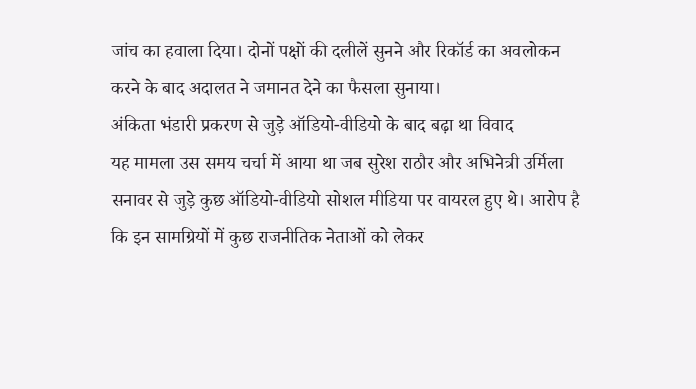जांच का हवाला दिया। दोनों पक्षों की दलीलें सुनने और रिकॉर्ड का अवलोकन करने के बाद अदालत ने जमानत देने का फैसला सुनाया।
अंकिता भंडारी प्रकरण से जुड़े ऑडियो-वीडियो के बाद बढ़ा था विवाद
यह मामला उस समय चर्चा में आया था जब सुरेश राठौर और अभिनेत्री उर्मिला सनावर से जुड़े कुछ ऑडियो-वीडियो सोशल मीडिया पर वायरल हुए थे। आरोप है कि इन सामग्रियों में कुछ राजनीतिक नेताओं को लेकर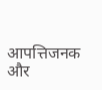आपत्तिजनक और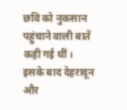छवि को नुकसान पहुंचाने वाली बातें कही गई थीं। इसके बाद देहरादून और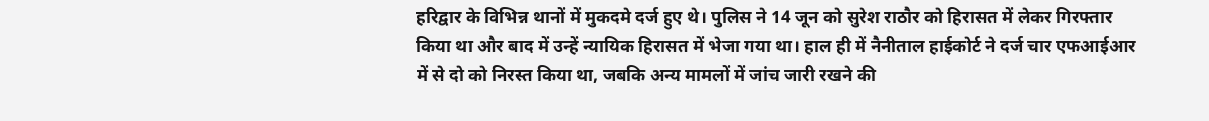हरिद्वार के विभिन्न थानों में मुकदमे दर्ज हुए थे। पुलिस ने 14 जून को सुरेश राठौर को हिरासत में लेकर गिरफ्तार किया था और बाद में उन्हें न्यायिक हिरासत में भेजा गया था। हाल ही में नैनीताल हाईकोर्ट ने दर्ज चार एफआईआर में से दो को निरस्त किया था, जबकि अन्य मामलों में जांच जारी रखने की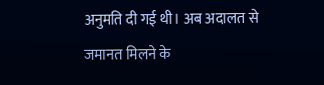अनुमति दी गई थी। अब अदालत से जमानत मिलने के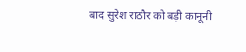बाद सुरेश राठौर को बड़ी कानूनी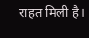राहत मिली है।